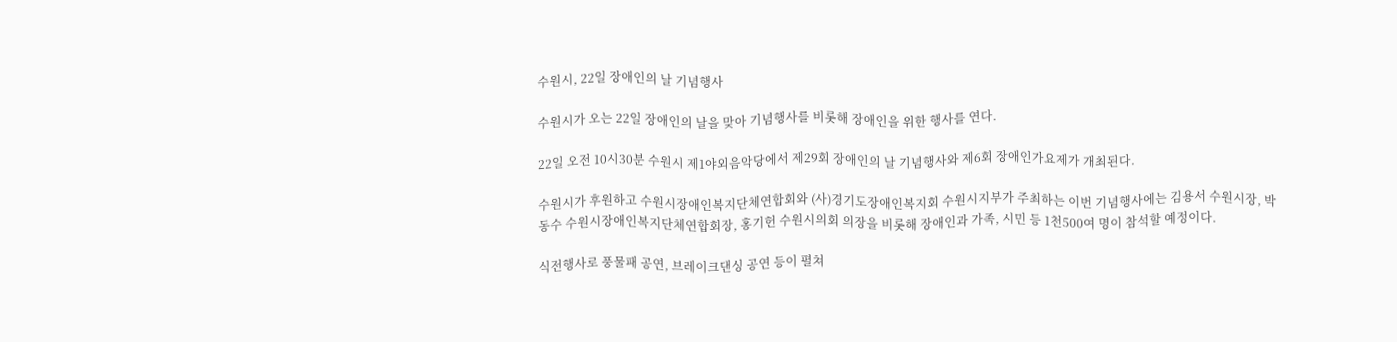수원시, 22일 장애인의 날 기념행사

수원시가 오는 22일 장애인의 날을 맞아 기념행사를 비롯해 장애인을 위한 행사를 연다.

22일 오전 10시30분 수원시 제1야외음악당에서 제29회 장애인의 날 기념행사와 제6회 장애인가요제가 개최된다.

수원시가 후원하고 수원시장애인복지단체연합회와 (사)경기도장애인복지회 수원시지부가 주최하는 이번 기념행사에는 김용서 수원시장, 박동수 수원시장애인복지단체연합회장, 홍기헌 수원시의회 의장을 비롯해 장애인과 가족, 시민 등 1천500여 명이 참석할 예정이다.

식전행사로 풍물패 공연, 브레이크댄싱 공연 등이 펼쳐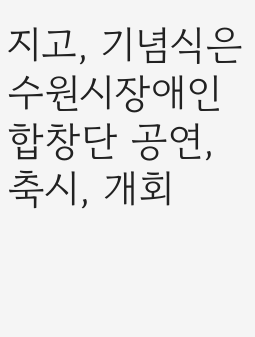지고, 기념식은 수원시장애인합창단 공연, 축시, 개회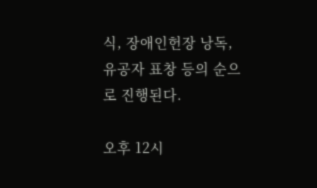식, 장애인헌장 낭독, 유공자 표창 등의 순으로 진행된다.

오후 12시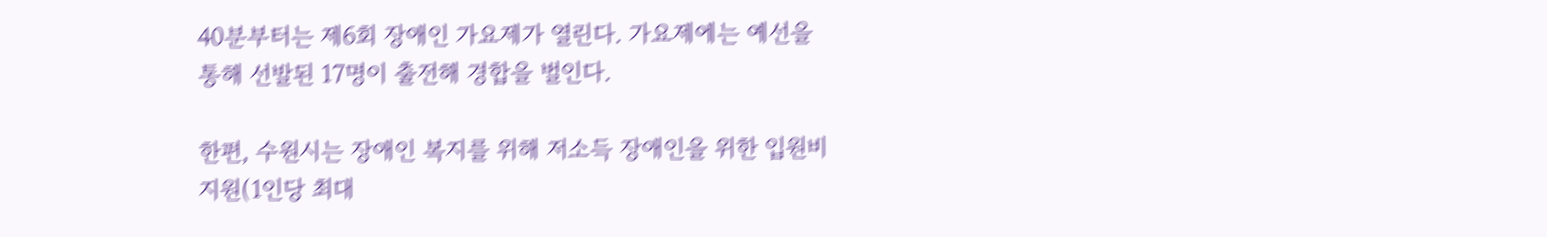40분부터는 제6회 장애인 가요제가 열린다. 가요제에는 예선을 통해 선발된 17명이 출전해 경합을 벌인다.

한편, 수원시는 장애인 복지를 위해 저소득 장애인을 위한 입원비 지원(1인당 최대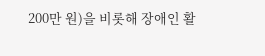200만 원)을 비롯해 장애인 활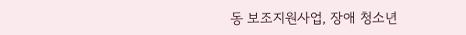동 보조지원사업, 장애 청소년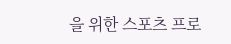을 위한 스포츠 프로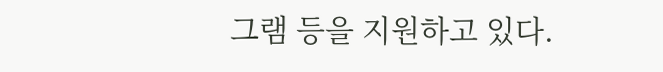그램 등을 지원하고 있다.